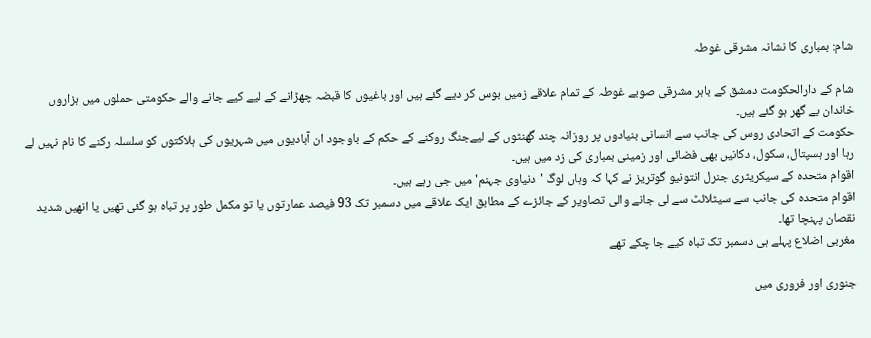شام: بمباری کا نشانہ مشرقی غوطہ

شام کے دارالحکومت دمشق کے باہر مشرقی صوبے غوطہ کے تمام علاقے زمیں بوس کر دیے گئے ہیں اور باغیوں کا قبضہ چھڑانے کے لیے کیے جانے والے حکومتی حملوں میں ہزاروں خاندان بے گھر ہو گئے ہیں۔
حکومت کے اتحادی روس کی جانب سے انسانی بنیادوں پر روزانہ چند گھنٹوں کے لیےجنگ روکنے کے حکم کے باوجود ان آبادیوں میں شہریوں کی ہلاکتوں کو سلسلہ رکنے کا نام نہیں لے رہا اور ہسپتال، سکول، دکانیں بھی فضائی اور زمینی بمباری کی زد میں ہیں۔
اقوام متحدہ کے سیکریٹری جنرل انتونیو گوتریز نے کہا کہ وہاں لوگ 'دنیاوی جہنم' میں جی رہے ہیں۔
اقوام متحدہ کی جانب سے سیٹلائٹ سے لی جانے والی تصاویر کے جائزے کے مطابق ایک علاقے میں دسمبر تک 93 فیصد عمارتوں یا تو مکمل طور پر تباہ ہو گئی تھیں یا انھیں شدید نقصان پہنچا تھا۔
مغربی اضلاع پہلے ہی دسمبر تک تباہ کیے جا چکے تھے

جنوری اور فروری میں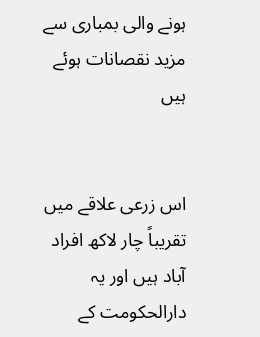ہونے والی بمباری سے مزید نقصانات ہوئے ہیں


اس زرعی علاقے میں تقریباً چار لاکھ افراد آباد ہیں اور یہ دارالحکومت کے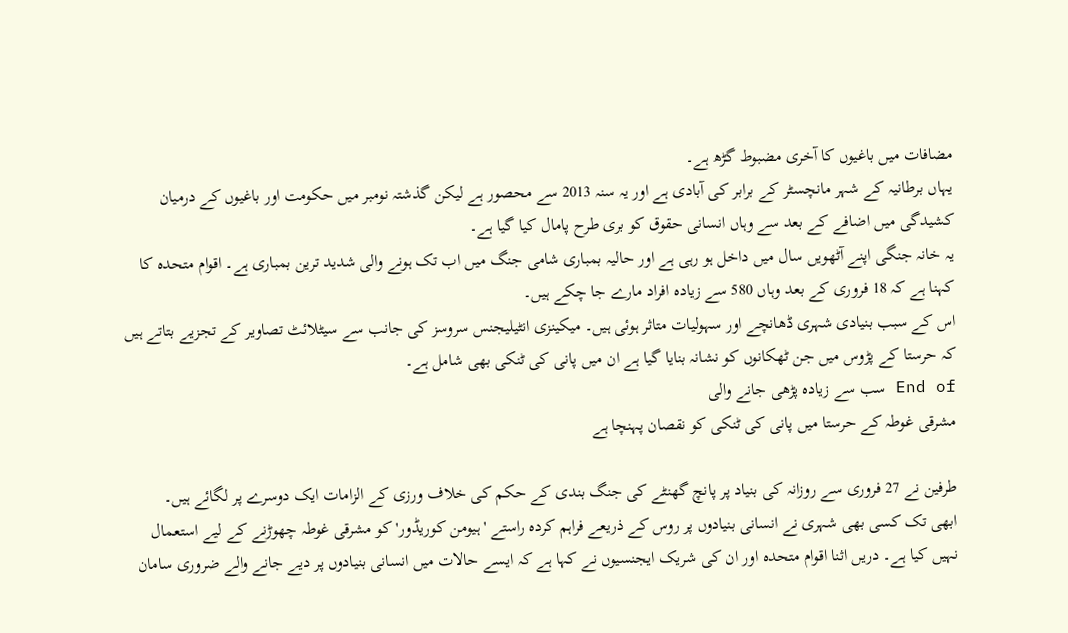مضافات میں باغیوں کا آخری مضبوط گڑھ ہے۔
یہاں برطانیہ کے شہر مانچسٹر کے برابر کی آبادی ہے اور یہ سنہ 2013 سے محصور ہے لیکن گذشتہ نومبر میں حکومت اور باغیوں کے درمیان کشیدگی میں اضافے کے بعد سے وہاں انسانی حقوق کو بری طرح پامال کیا گیا ہے۔
یہ خانہ جنگی اپنے آٹھویں سال میں داخل ہو رہی ہے اور حالیہ بمباری شامی جنگ میں اب تک ہونے والی شدید ترین بمباری ہے۔ اقوام متحدہ کا کہنا ہے کہ 18 فروری کے بعد وہاں 580 سے زیادہ افراد مارے جا چکے ہیں۔
اس کے سبب بنیادی شہری ڈھانچے اور سہولیات متاثر ہوئی ہیں۔ میکینزی انٹیلیجنس سروسز کی جانب سے سیٹلائٹ تصاویر کے تجزیے بتاتے ہیں کہ حرستا کے پڑوس میں جن ٹھکانوں کو نشانہ بنایا گیا ہے ان میں پانی کی ٹنکی بھی شامل ہے۔
End of سب سے زیادہ پڑھی جانے والی
مشرقی غوطہ کے حرستا میں پانی کی ٹنکی کو نقصان پہنچا ہے

طرفین نے 27 فروری سے روزانہ کی بنیاد پر پانچ گھنٹے کی جنگ بندی کے حکم کی خلاف ورزی کے الزامات ایک دوسرے پر لگائے ہیں۔
ابھی تک کسی بھی شہری نے انسانی بنیادوں پر روس کے ذریعے فراہم کردہ راستے 'ہیومن کوریڈور' کو مشرقی غوطہ چھوڑنے کے لیے استعمال نہیں کیا ہے۔ دریں اثنا اقوام متحدہ اور ان کی شریک ایجنسیوں نے کہا ہے کہ ایسے حالات میں انسانی بنیادوں پر دیے جانے والے ضروری سامان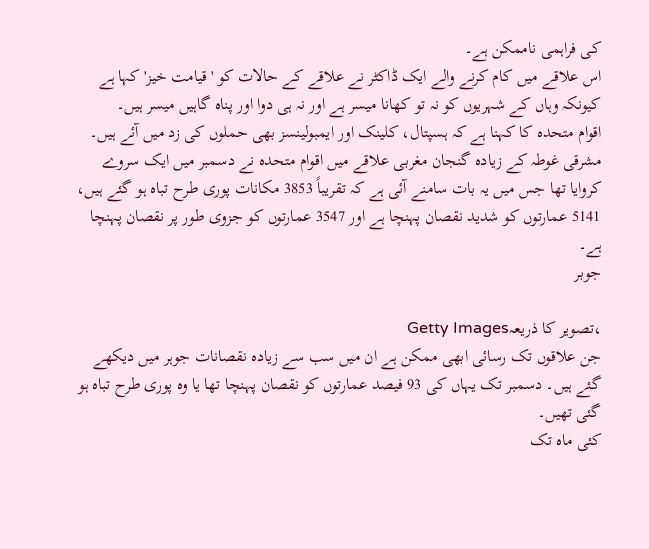کی فراہمی ناممکن ہے۔
اس علاقے میں کام کرنے والے ایک ڈاکٹر نے علاقے کے حالات کو 'قیامت خیز' کہا ہے کیونکہ وہاں کے شہریوں کو نہ تو کھانا میسر ہے اور نہ ہی دوا اور پناہ گاہیں میسر ہیں۔
اقوام متحدہ کا کہنا ہے کہ ہسپتال، کلینک اور ایمبولینسز بھی حملوں کی زد میں آئے ہیں۔
مشرقی غوطہ کے زیادہ گنجان مغربی علاقے میں اقوام متحدہ نے دسمبر میں ایک سروے کروایا تھا جس میں یہ بات سامنے آئی ہے کہ تقریباً 3853 مکانات پوری طرح تباہ ہو گئے ہیں، 5141 عمارتوں کو شدید نقصان پہنچا ہے اور 3547 عمارتوں کو جزوی طور پر نقصان پہنچا ہے۔
جوبر

،تصویر کا ذریعہGetty Images
جن علاقوں تک رسائی ابھی ممکن ہے ان میں سب سے زیادہ نقصانات جوہر میں دیکھے گئے ہیں۔ دسمبر تک یہاں کی 93 فیصد عمارتوں کو نقصان پہنچا تھا یا وہ پوری طرح تباہ ہو گئی تھیں۔
کئی ماہ تک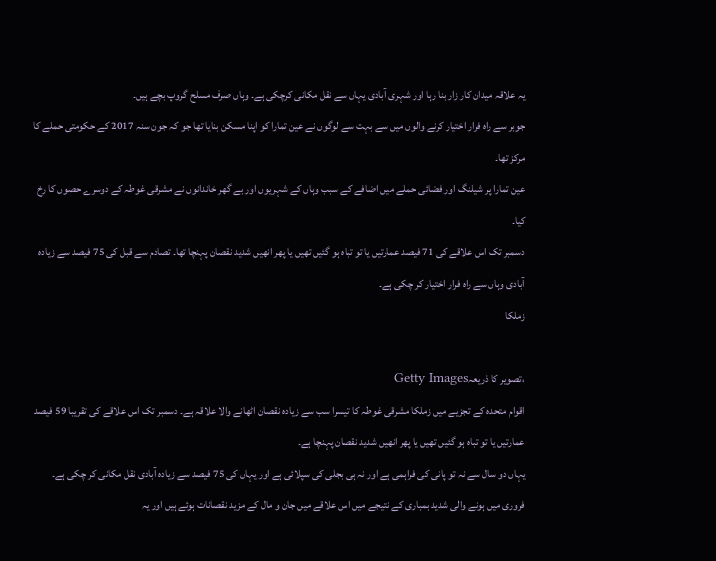یہ علاقہ میدان کار زار بنا رہا اور شہری آبادی یہاں سے نقل مکانی کرچکی ہے۔ وہاں صرف مسلح گروپ بچے ہیں۔
جوبر سے راہ فرار اختیار کرنے والوں میں سے بہت سے لوگوں نے عین تمارا کو اپنا مسکن بنایا تھا جو کہ جون سنہ 2017 کے حکومتی حملے کا مرکز تھا۔
عین تمارا پر شیلنگ اور فضائی حملے میں اضافے کے سبب وہاں کے شہریوں اور بے گھر خاندانوں نے مشرقی غوطہ کے دوسرے حصوں کا رخ کیا۔
دسمبر تک اس علاقے کی 71 فیصد عمارتیں یا تو تباہ ہو گئيں تھیں یا پھر انھیں شدید نقصان پہنچا تھا۔ تصادم سے قبل کی 75 فیصد سے زیادہ آبادی وہاں سے راہ فرار اختیار کر چکی ہے۔
زملکا

،تصویر کا ذریعہGetty Images
اقوام متحدہ کے تجزیے میں زملکا مشرقی غوطہ کا تیسرا سب سے زیادہ نقصان اٹھانے والا علاقہ ہے۔ دسمبر تک اس علاقے کی تقریبا 59 فیصد عمارتیں یا تو تباہ ہو گئيں تھیں یا پھر انھیں شدید نقصان پہنچا ہے۔
یہاں دو سال سے نہ تو پانی کی فراہمی ہے اور نہ ہی بجلی کی سپلائی ہے اور یہاں کی 75 فیصد سے زیادہ آبادی نقل مکانی کر چکی ہے۔
فروری میں ہونے والی شدید بمباری کے نتیجے میں اس علاقے میں جان و مال کے مزید نقصانات ہوئے ہیں اور یہ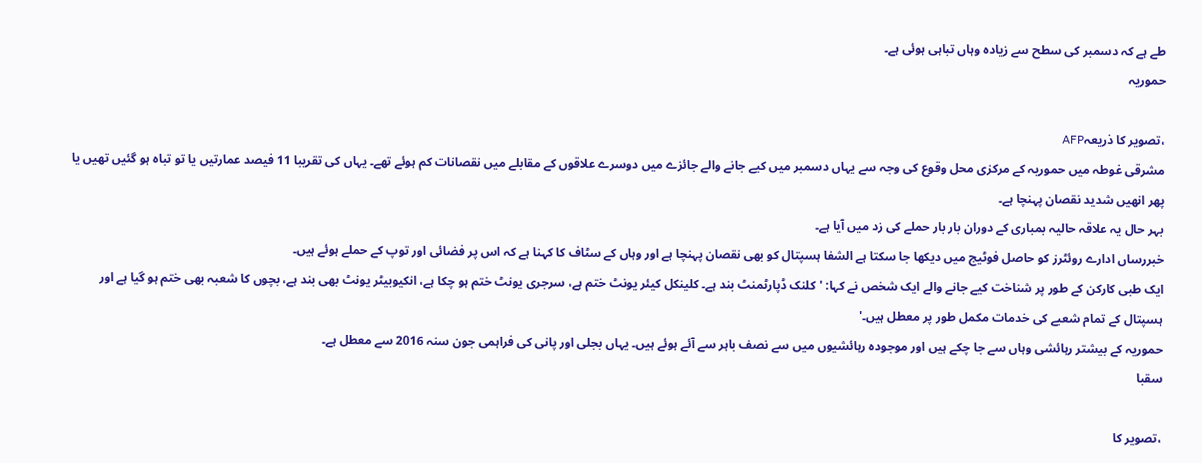طے ہے کہ دسمبر کی سطح سے زیادہ وہاں تباہی ہوئی ہے۔
حموریہ

،تصویر کا ذریعہAFP
مشرقی غوطہ میں حموریہ کے مرکزی محل وقوع کی وجہ سے یہاں دسمبر میں کیے جانے والے جائزے میں دوسرے علاقوں کے مقابلے میں نقصانات کم ہوئے تھے۔ یہاں کی تقریبا 11 فیصد عمارتیں یا تو تباہ ہو گئيں تھیں یا پھر انھیں شدید نقصان پہنچا ہے۔
بہر حال یہ علاقہ حالیہ بمباری کے دوران بار بار حملے کی زد میں آیا ہے۔
خبررساں ادارے روئٹرز کو حاصل فوٹیج میں دیکھا جا سکتا ہے الشفا ہسپتال کو بھی نقصان پہنچا ہے اور وہاں کے سٹاف کا کہنا ہے کہ اس پر فضائی اور توپ کے حملے ہوئے ہیں۔
ایک طبی کارکن کے طور پر شناخت کیے جانے والے ایک شخص نے کہا: 'کلنک ڈپارٹمنٹ بند ہے۔ کلینکل کیئر یونٹ ختم ہے، سرجری یونٹ ختم ہو چکا ہے، انکیوبیٹر یونٹ بھی بند ہے، بچوں کا شعبہ بھی ختم ہو گیا ہے اور ہسپتال کے تمام شعبے کی خدمات مکمل طور پر معطل ہیں۔'
حموریہ کے بیشتر رہائشی وہاں سے جا چکے ہیں اور موجودہ رہائشیوں میں سے نصف باہر سے آئے ہوئے ہیں۔ یہاں بجلی اور پانی کی فراہمی جون سنہ 2016 سے معطل ہے۔
سقبا

،تصویر کا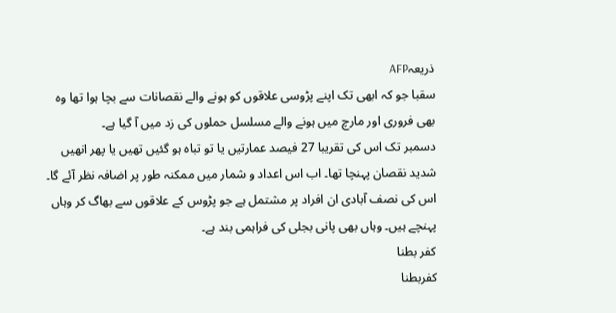ذریعہAFP
سقبا جو کہ ابھی تک اپنے پڑوسی علاقوں کو ہونے والے نقصانات سے بچا ہوا تھا وہ بھی فروری اور مارچ میں ہونے والے مسلسل حملوں کی زد میں آ گيا ہے۔
دسمبر تک اس کی تقریبا 27 فیصد عمارتیں یا تو تباہ ہو گئيں تھیں یا پھر انھیں شدید نقصان پہنچا تھا۔ اب اس اعداد و شمار میں ممکنہ طور پر اضافہ نظر آئے گا۔
اس کی نصف آبادی ان افراد پر مشتمل ہے جو پڑوس کے علاقوں سے بھاگ کر وہاں پہنچے ہیں۔ وہاں بھی پانی بجلی کی فراہمی بند ہے۔
کفر بطنا
کفربطنا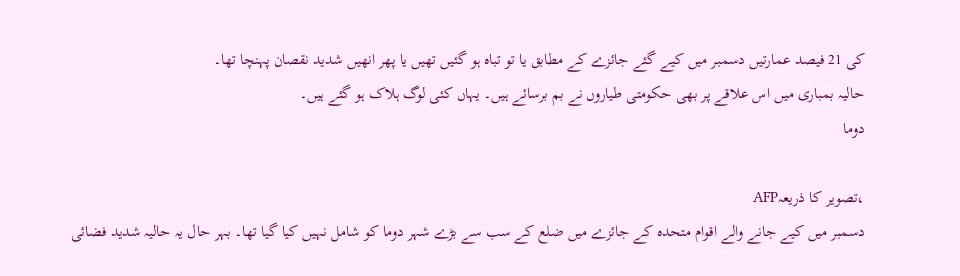کی 21 فیصد عمارتیں دسمبر میں کیے گئے جائزے کے مطابق یا تو تباہ ہو گئيں تھیں یا پھر انھیں شدید نقصان پہنچا تھا۔
حالیہ بمباری میں اس علاقے پر بھی حکومتی طیاروں نے بم برسائے ہیں۔ یہاں کئی لوگ ہلاک ہو گئے ہیں۔
دوما

،تصویر کا ذریعہAFP
دسمبر میں کیے جانے والے اقوام متحدہ کے جائزے میں ضلع کے سب سے بڑے شہر دوما کو شامل نہیں کیا گیا تھا۔ بہر حال یہ حالیہ شدید فضائی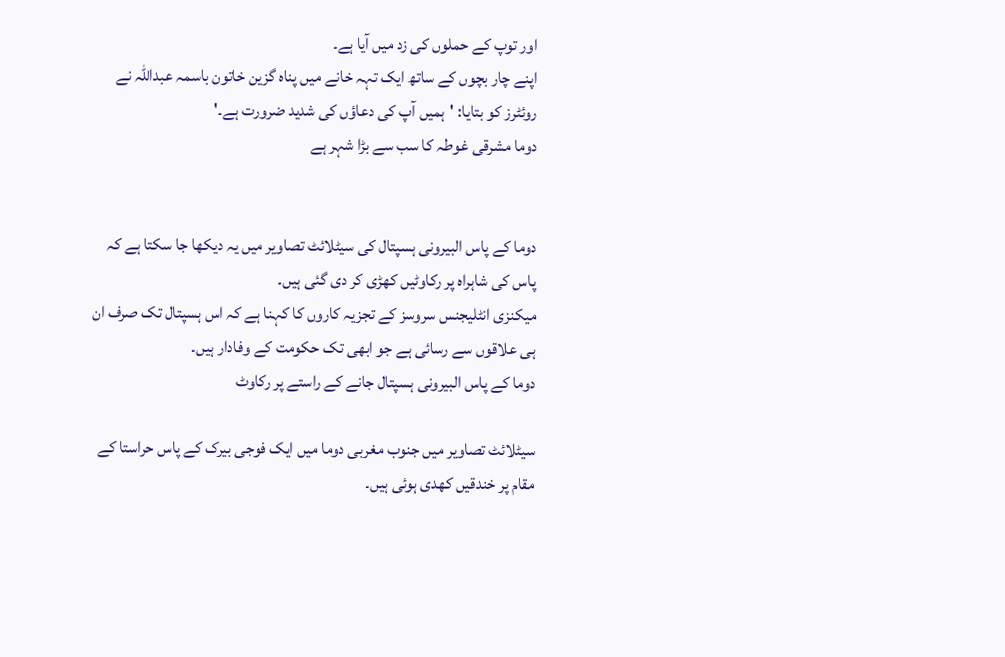اور توپ کے حملوں کی زد میں آیا ہے۔
اپنے چار بچوں کے ساتھ ایک تہہ خانے میں پناہ گزین خاتون باسمہ عبداللہ نے روئٹرز کو بتایا: 'ہمیں آپ کی دعاؤں کی شدید ضرورت ہے۔'
دوما مشرقی غوطہ کا سب سے بڑا شہر ہے


دوما کے پاس البیرونی ہسپتال کی سیٹلائٹ تصاویر میں یہ دیکھا جا سکتا ہے کہ پاس کی شاہراہ پر رکاوٹیں کھڑی کر دی گئی ہیں۔
میکنزی انٹلیجنس سروسز کے تجزیہ کاروں کا کہنا ہے کہ اس ہسپتال تک صرف ان ہی علاقوں سے رسائی ہے جو ابھی تک حکومت کے وفادار ہیں۔
دوما کے پاس البیرونی ہسپتال جانے کے راستے پر رکاوٹ

سیٹلائٹ تصاویر میں جنوب مغربی دوما میں ایک فوجی بیرک کے پاس حراستا کے مقام پر خندقیں کھدی ہوئی ہیں۔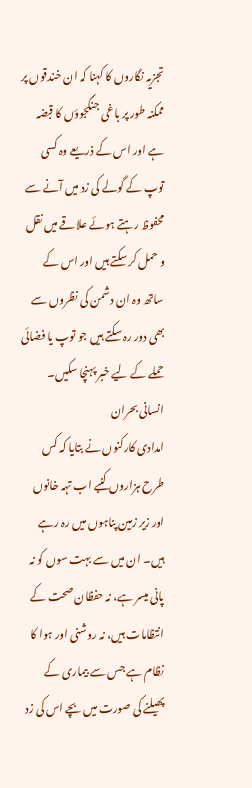تجزیہ نگاروں کا کہنا کہ ان خندقوں پر ممکنہ طور پر باغی جنگجوؤں کا قبضہ ہے اور اس کے ذریعے وہ کسی توپ کے گولے کی زد میں آنے سے محفوظ رہتے ہوئے علاقے میں نقل و حمل کر سکتے ہیں اور اس کے ساتھ وہ ان دشمن کی نظروں سے بھی دور رہ سکتے ہیں جو توپ یا فضائی حملے کے لیے خبر پہنچا سکیں۔
انسانی بحران
امدادی کارکنوں نے بتایا کہ کس طرح ہزاروں کنبے اب تہہ خانوں اور زیر زمین پناہوں میں رہ رہے ہیں۔ ان میں سے بہت سوں کو نہ پانی میسر ہے، نہ حفظان صحت کے انتظامات ہیں، نہ روشنی اور ہوا کا نظام ہے جس سے بیماری کے پھیلنے کی صورت میں بچے اس کی زد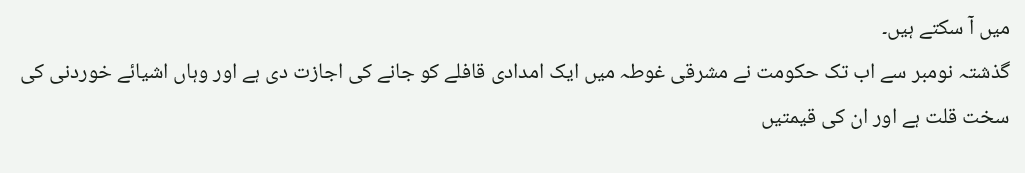میں آ سکتے ہیں۔
گذشتہ نومبر سے اب تک حکومت نے مشرقی غوطہ میں ایک امدادی قافلے کو جانے کی اجازت دی ہے اور وہاں اشیائے خوردنی کی سخت قلت ہے اور ان کی قیمتیں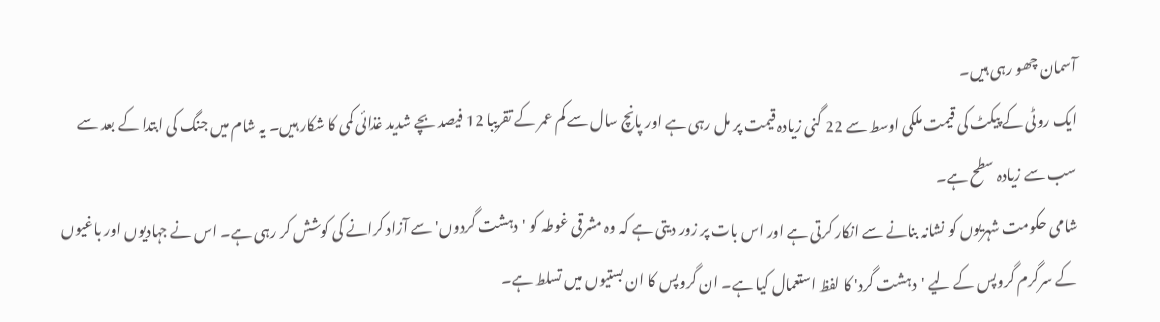آسمان چھو رہی ہیں۔
ایک روٹی کے پیکٹ کی قیمت ملکی اوسط سے 22 گنی زیادہ قیمت پر مل رہی ہے اور پانچ سال سے کم عمر کے تقریبا 12 فیصد بچے شدید غذائی کمی کا شکار ہیں۔ یہ شام میں جنگ کی ابتدا کے بعد سے سب سے زیادہ سطح ہے۔
شامی حکومت شہریوں کو نشانہ بنانے سے انکار کرتی ہے اور اس بات پر زور دیتی ہے کہ وہ مشرقی غوطہ کو 'دہشت گردوں' سے آزاد کرانے کی کوشش کر رہی ہے۔ اس نے جہادیوں اور باغیوں کے سرگرم گروپس کے لیے 'دہشت گرد' کا لفظ استعمال کیا ہے۔ ان گروپس کا ان بستیوں میں تسلط ہے۔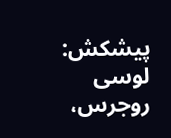پیشکش: لوسی روجرس،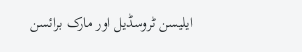ایلیسن ٹروسڈیل اور مارک برائسن